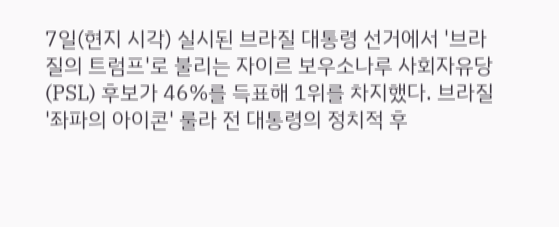7일(현지 시각) 실시된 브라질 대통령 선거에서 '브라질의 트럼프'로 불리는 자이르 보우소나루 사회자유당(PSL) 후보가 46%를 득표해 1위를 차지했다. 브라질 '좌파의 아이콘' 룰라 전 대통령의 정치적 후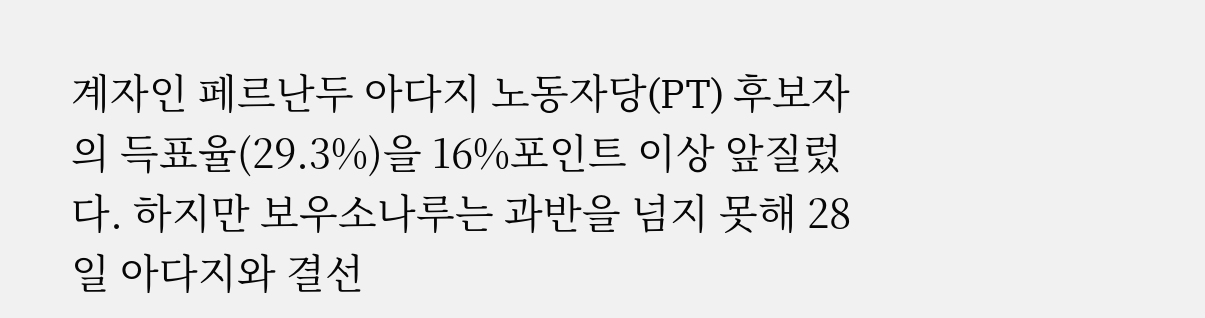계자인 페르난두 아다지 노동자당(PT) 후보자의 득표율(29.3%)을 16%포인트 이상 앞질렀다. 하지만 보우소나루는 과반을 넘지 못해 28일 아다지와 결선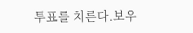투표를 치른다.보우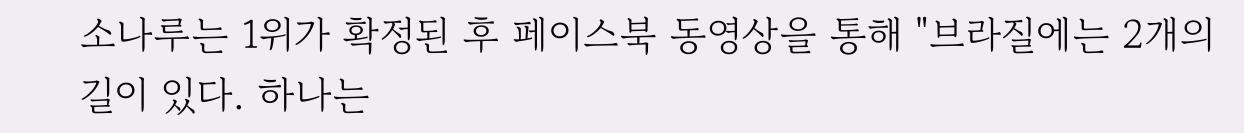소나루는 1위가 확정된 후 페이스북 동영상을 통해 "브라질에는 2개의 길이 있다. 하나는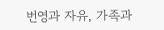번영과 자유, 가족과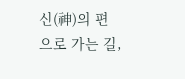신(神)의 편으로 가는 길,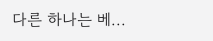다른 하나는 베...